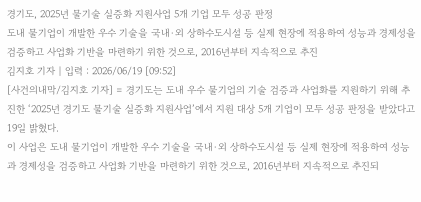경기도, 2025년 물기술 실증화 지원사업 5개 기업 모두 성공 판정
도내 물기업이 개발한 우수 기술을 국내·외 상하수도시설 등 실제 현장에 적용하여 성능과 경제성을 검증하고 사업화 기반을 마련하기 위한 것으로, 2016년부터 지속적으로 추진
김지호 기자 | 입력 : 2026/06/19 [09:52]
[사건의내막/김지호 기자] = 경기도는 도내 우수 물기업의 기술 검증과 사업화를 지원하기 위해 추진한 ‘2025년 경기도 물기술 실증화 지원사업’에서 지원 대상 5개 기업이 모두 성공 판정을 받았다고 19일 밝혔다.
이 사업은 도내 물기업이 개발한 우수 기술을 국내·외 상하수도시설 등 실제 현장에 적용하여 성능과 경제성을 검증하고 사업화 기반을 마련하기 위한 것으로, 2016년부터 지속적으로 추진되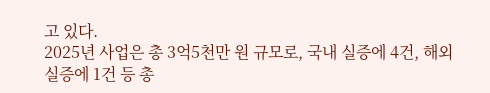고 있다.
2025년 사업은 총 3억5천만 원 규모로, 국내 실증에 4건, 해외 실증에 1건 등 총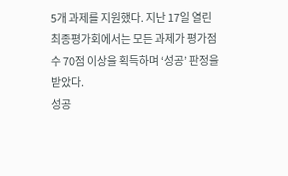5개 과제를 지원했다. 지난 17일 열린 최종평가회에서는 모든 과제가 평가점수 70점 이상을 획득하며 ‘성공’ 판정을 받았다.
성공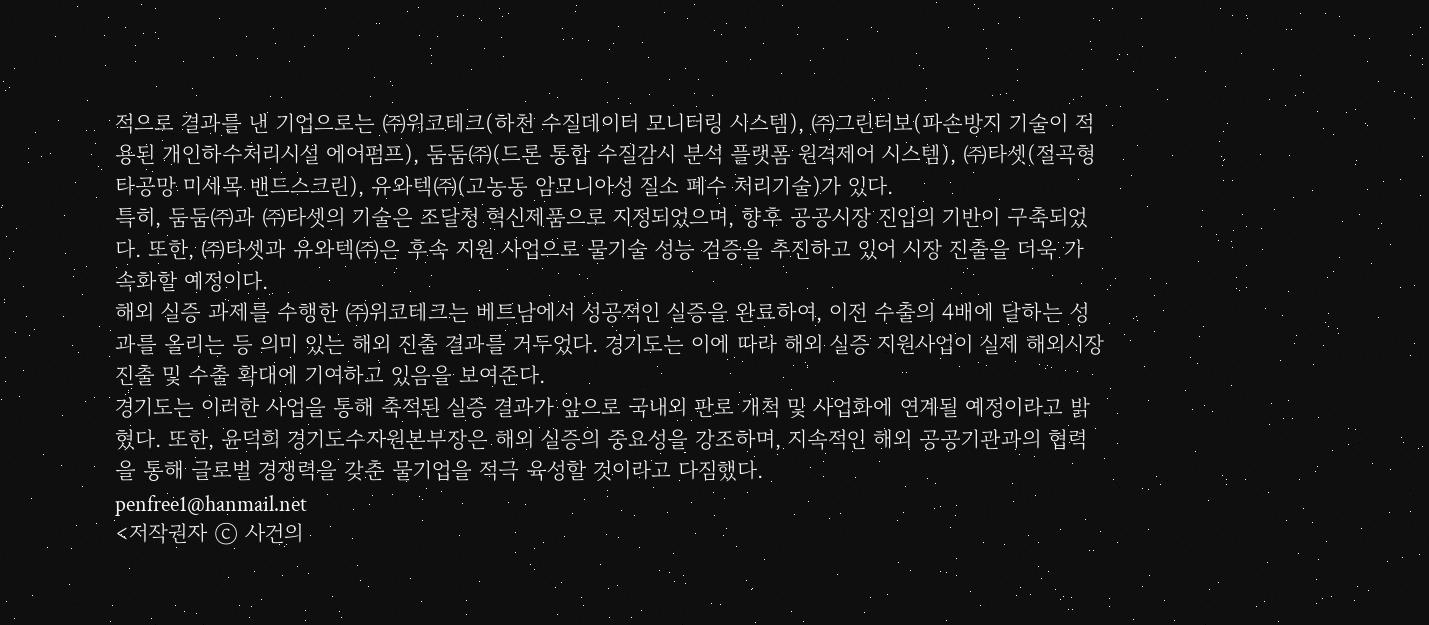적으로 결과를 낸 기업으로는 ㈜위코테크(하천 수질데이터 모니터링 시스템), ㈜그린터보(파손방지 기술이 적용된 개인하수처리시설 에어펌프), 둠둠㈜(드론 통합 수질감시 분석 플랫폼 원격제어 시스템), ㈜타셋(절곡형 타공망 미세목 밴드스크린), 유와텍㈜(고농동 암모니아성 질소 폐수 처리기술)가 있다.
특히, 둠둠㈜과 ㈜타셋의 기술은 조달청 혁신제품으로 지정되었으며, 향후 공공시장 진입의 기반이 구축되었다. 또한, ㈜타셋과 유와텍㈜은 후속 지원 사업으로 물기술 성능 검증을 추진하고 있어 시장 진출을 더욱 가속화할 예정이다.
해외 실증 과제를 수행한 ㈜위코테크는 베트남에서 성공적인 실증을 완료하여, 이전 수출의 4배에 달하는 성과를 올리는 등 의미 있는 해외 진출 결과를 거두었다. 경기도는 이에 따라 해외 실증 지원사업이 실제 해외시장 진출 및 수출 확대에 기여하고 있음을 보여준다.
경기도는 이러한 사업을 통해 축적된 실증 결과가 앞으로 국내외 판로 개척 및 사업화에 연계될 예정이라고 밝혔다. 또한, 윤덕희 경기도수자원본부장은 해외 실증의 중요성을 강조하며, 지속적인 해외 공공기관과의 협력을 통해 글로벌 경쟁력을 갖춘 물기업을 적극 육성할 것이라고 다짐했다.
penfree1@hanmail.net
<저작권자 ⓒ 사건의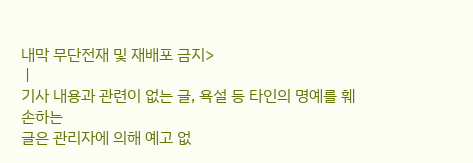내막 무단전재 및 재배포 금지>
 |
기사 내용과 관련이 없는 글, 욕설 등 타인의 명예를 훼손하는
글은 관리자에 의해 예고 없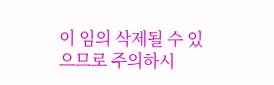이 임의 삭제될 수 있으므로 주의하시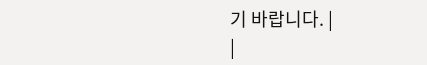기 바랍니다. |
|